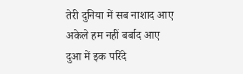तेरी दुनिया में सब नाशाद आए
अकेले हम नहीं बर्बाद आए
दुआ में इक परिंदे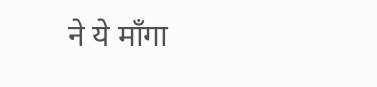ने ये माँगा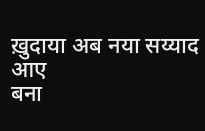ख़ुदाया अब नया सय्याद आए
बना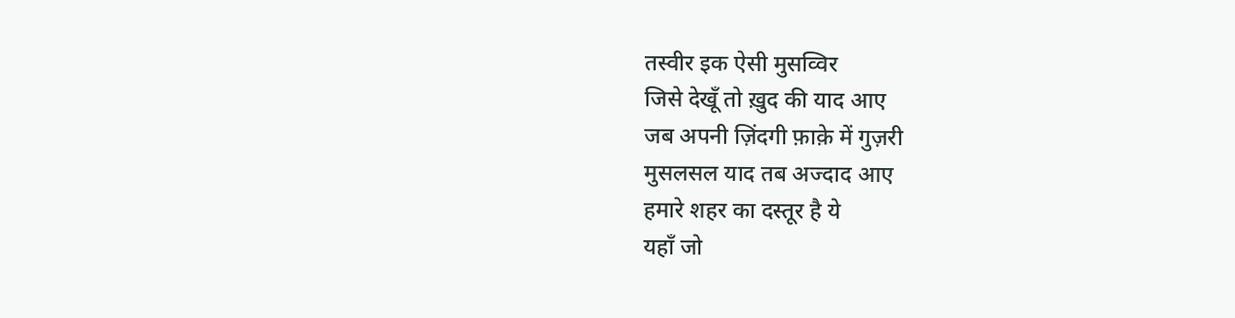तस्वीर इक ऐसी मुसव्विर
जिसे देखूँ तो ख़ुद की याद आए
जब अपनी ज़िंदगी फ़ाक़े में गुज़री
मुसलसल याद तब अज्दाद आए
हमारे शहर का दस्तूर है ये
यहाँ जो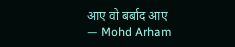आए वो बर्बाद आए
— Mohd Arham